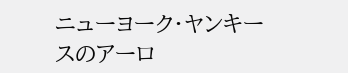ニューヨーク・ヤンキースのアーロ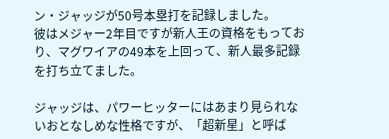ン・ジャッジが50号本塁打を記録しました。
彼はメジャー2年目ですが新人王の資格をもっており、マグワイアの49本を上回って、新人最多記録を打ち立てました。

ジャッジは、パワーヒッターにはあまり見られないおとなしめな性格ですが、「超新星」と呼ば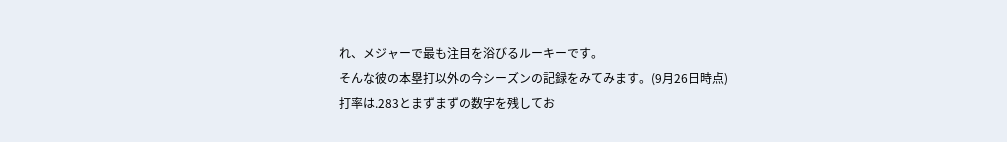れ、メジャーで最も注目を浴びるルーキーです。
そんな彼の本塁打以外の今シーズンの記録をみてみます。(9月26日時点)
打率は.283とまずまずの数字を残してお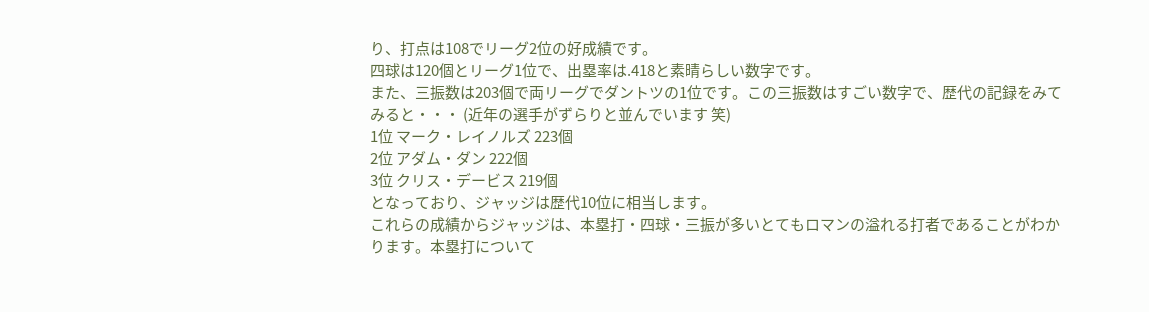り、打点は108でリーグ2位の好成績です。
四球は120個とリーグ1位で、出塁率は.418と素晴らしい数字です。
また、三振数は203個で両リーグでダントツの1位です。この三振数はすごい数字で、歴代の記録をみてみると・・・ (近年の選手がずらりと並んでいます 笑)
1位 マーク・レイノルズ 223個
2位 アダム・ダン 222個
3位 クリス・デービス 219個
となっており、ジャッジは歴代10位に相当します。
これらの成績からジャッジは、本塁打・四球・三振が多いとてもロマンの溢れる打者であることがわかります。本塁打について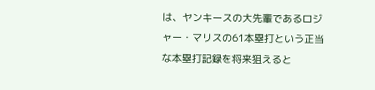は、ヤンキースの大先輩であるロジャー・マリスの61本塁打という正当な本塁打記録を将来狙えると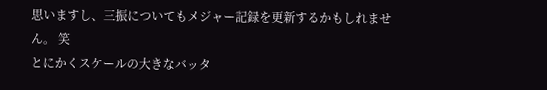思いますし、三振についてもメジャー記録を更新するかもしれません。 笑
とにかくスケールの大きなバッタ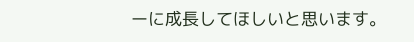ーに成長してほしいと思います。